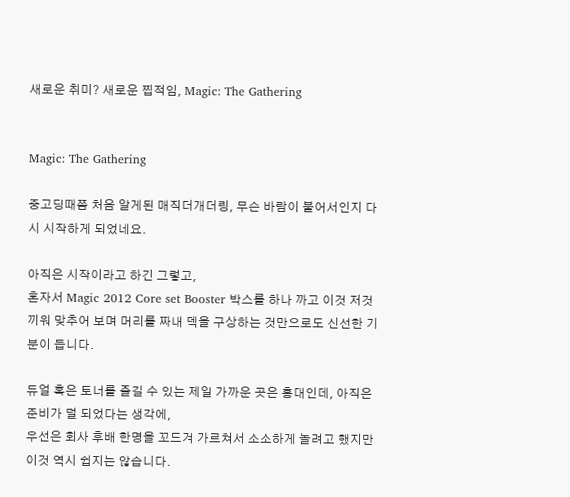새로운 취미? 새로운 찝적임, Magic: The Gathering


Magic: The Gathering

중고딩때쯤 처음 알게된 매직더개더링, 무슨 바람이 불어서인지 다시 시작하게 되었네요.

아직은 시작이라고 하긴 그렇고,
혼자서 Magic 2012 Core set Booster 박스를 하나 까고 이것 저것 끼워 맞추어 보며 머리를 짜내 덱을 구상하는 것만으로도 신선한 기분이 듭니다.

듀얼 혹은 토너를 즐길 수 있는 제일 가까운 곳은 홍대인데, 아직은 준비가 덜 되었다는 생각에,
우선은 회사 후배 한명을 꼬드겨 가르쳐서 소소하게 놀려고 했지만 이것 역시 쉽지는 않습니다.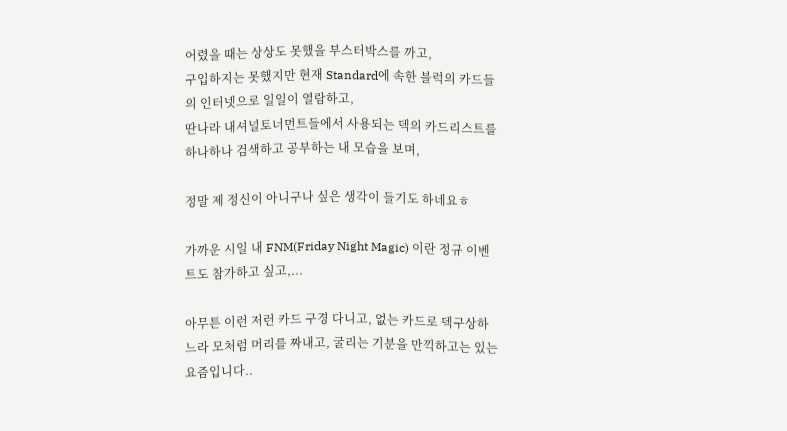어렸을 때는 상상도 못했을 부스터박스를 까고,
구입하지는 못했지만 현재 Standard에 속한 블럭의 카드들의 인터넷으로 일일이 열람하고,
딴나라 내셔널토너먼트들에서 사용되는 덱의 카드리스트를 하나하나 검색하고 공부하는 내 모습을 보며,

정말 제 정신이 아니구나 싶은 생각이 들기도 하네요ㅎ

가까운 시일 내 FNM(Friday Night Magic) 이란 정규 이벤트도 참가하고 싶고,...

아무튼 이런 저런 카드 구경 다니고, 없는 카드로 덱구상하느라 모처럼 머리를 짜내고, 굴리는 기분을 만끽하고는 있는 요즘입니다..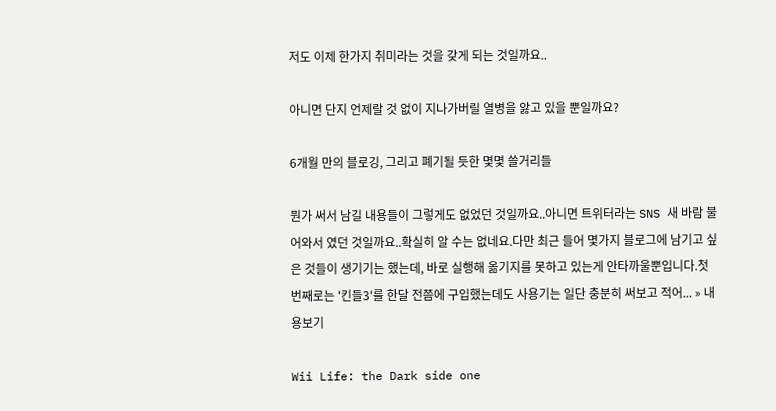저도 이제 한가지 취미라는 것을 갖게 되는 것일까요..

아니면 단지 언제랄 것 없이 지나가버릴 열병을 앓고 있을 뿐일까요?

6개월 만의 블로깅, 그리고 폐기될 듯한 몇몇 쓸거리들

뭔가 써서 남길 내용들이 그렇게도 없었던 것일까요..아니면 트위터라는 SNS 새 바람 불어와서 였던 것일까요..확실히 알 수는 없네요.다만 최근 들어 몇가지 블로그에 남기고 싶은 것들이 생기기는 했는데, 바로 실행해 옮기지를 못하고 있는게 안타까울뿐입니다.첫번째로는 '킨들3'를 한달 전쯤에 구입했는데도 사용기는 일단 충분히 써보고 적어... » 내용보기

Wii Life: the Dark side one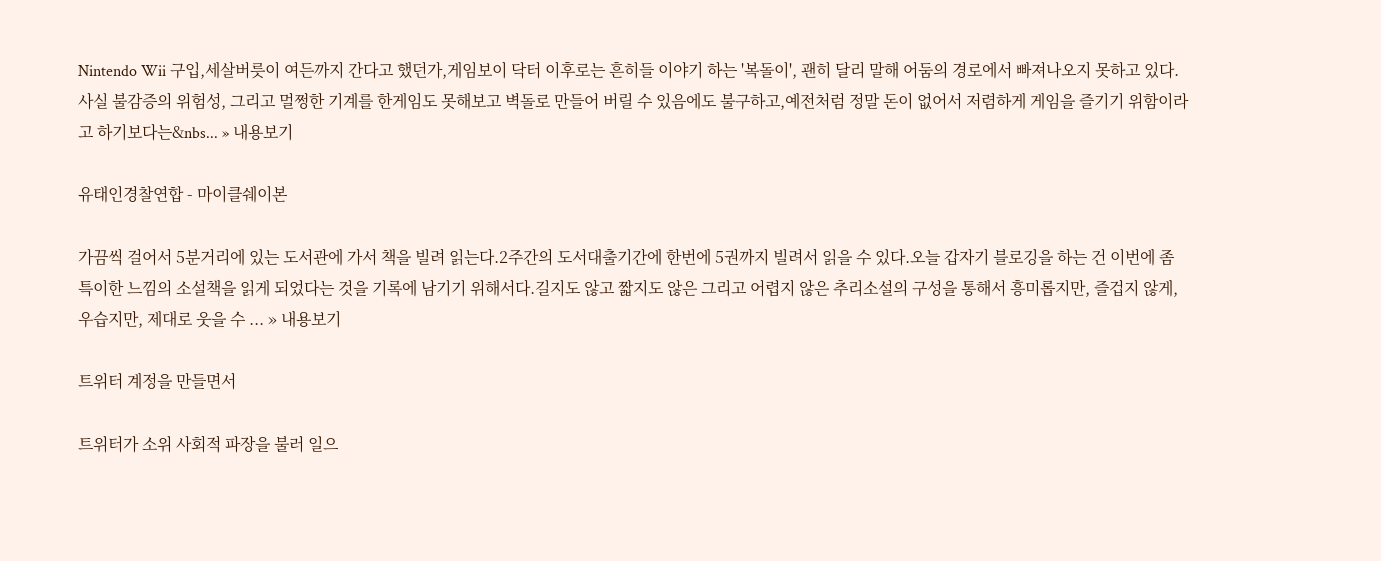Nintendo Wii 구입,세살버릇이 여든까지 간다고 했던가,게임보이 닥터 이후로는 흔히들 이야기 하는 '복돌이', 괜히 달리 말해 어둠의 경로에서 빠져나오지 못하고 있다.사실 불감증의 위험성, 그리고 멀쩡한 기계를 한게임도 못해보고 벽돌로 만들어 버릴 수 있음에도 불구하고,예전처럼 정말 돈이 없어서 저렴하게 게임을 즐기기 위함이라고 하기보다는&nbs... » 내용보기

유태인경찰연합 - 마이클쉐이본

가끔씩 걸어서 5분거리에 있는 도서관에 가서 책을 빌려 읽는다.2주간의 도서대출기간에 한번에 5권까지 빌려서 읽을 수 있다.오늘 갑자기 블로깅을 하는 건 이번에 좀 특이한 느낌의 소설책을 읽게 되었다는 것을 기록에 남기기 위해서다.길지도 않고 짧지도 않은 그리고 어렵지 않은 추리소설의 구성을 통해서 흥미롭지만, 즐겁지 않게, 우습지만, 제대로 웃을 수 ... » 내용보기

트위터 계정을 만들면서

트위터가 소위 사회적 파장을 불러 일으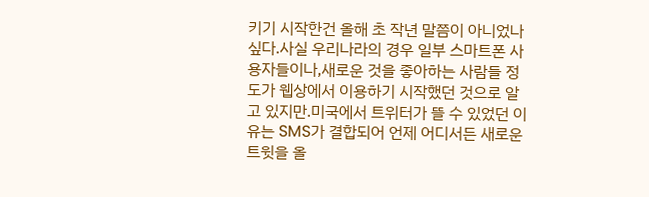키기 시작한건 올해 초 작년 말쯤이 아니었나 싶다.사실 우리나라의 경우 일부 스마트폰 사용자들이나,새로운 것을 좋아하는 사람들 정도가 웹상에서 이용하기 시작했던 것으로 알고 있지만.미국에서 트위터가 뜰 수 있었던 이유는 SMS가 결합되어 언제 어디서든 새로운 트윗을 올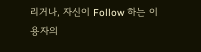리거나, 자신이 Follow 하는 이용자의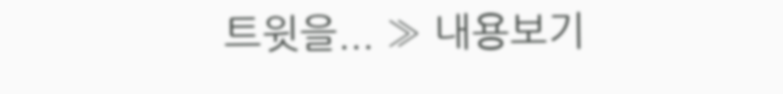트윗을... » 내용보기